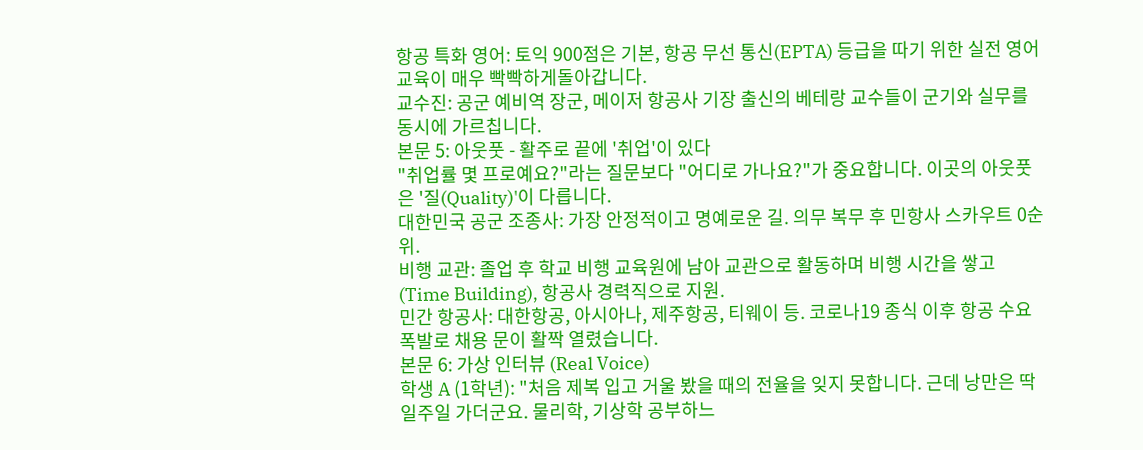항공 특화 영어: 토익 900점은 기본, 항공 무선 통신(EPTA) 등급을 따기 위한 실전 영어 교육이 매우 빡빡하게돌아갑니다.
교수진: 공군 예비역 장군, 메이저 항공사 기장 출신의 베테랑 교수들이 군기와 실무를 동시에 가르칩니다.
본문 5: 아웃풋 - 활주로 끝에 '취업'이 있다
"취업률 몇 프로예요?"라는 질문보다 "어디로 가나요?"가 중요합니다. 이곳의 아웃풋은 '질(Quality)'이 다릅니다.
대한민국 공군 조종사: 가장 안정적이고 명예로운 길. 의무 복무 후 민항사 스카우트 0순위.
비행 교관: 졸업 후 학교 비행 교육원에 남아 교관으로 활동하며 비행 시간을 쌓고(Time Building), 항공사 경력직으로 지원.
민간 항공사: 대한항공, 아시아나, 제주항공, 티웨이 등. 코로나19 종식 이후 항공 수요 폭발로 채용 문이 활짝 열렸습니다.
본문 6: 가상 인터뷰 (Real Voice)
학생 A (1학년): "처음 제복 입고 거울 봤을 때의 전율을 잊지 못합니다. 근데 낭만은 딱 일주일 가더군요. 물리학, 기상학 공부하느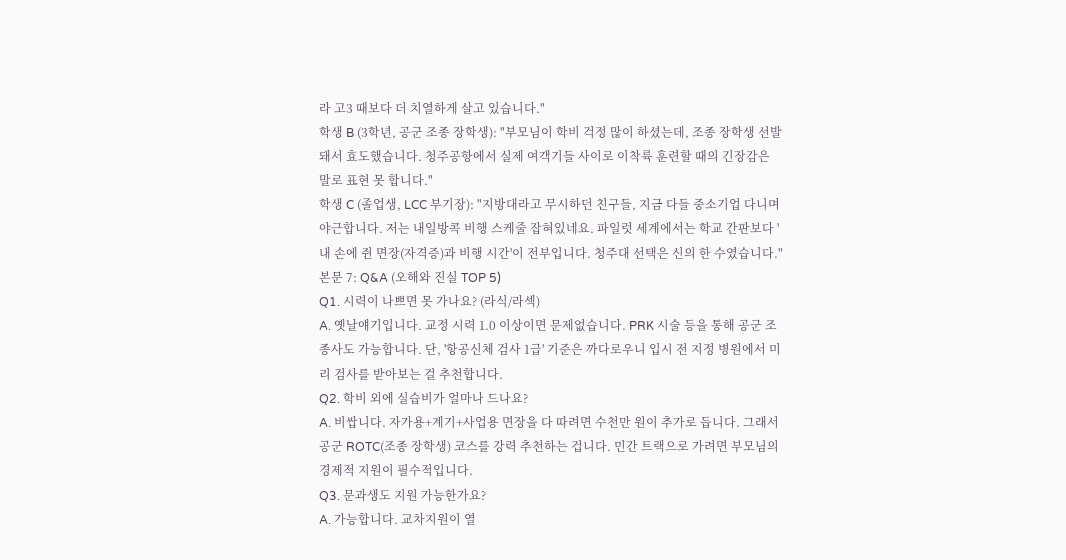라 고3 때보다 더 치열하게 살고 있습니다."
학생 B (3학년, 공군 조종 장학생): "부모님이 학비 걱정 많이 하셨는데, 조종 장학생 선발돼서 효도했습니다. 청주공항에서 실제 여객기들 사이로 이착륙 훈련할 때의 긴장감은 말로 표현 못 합니다."
학생 C (졸업생, LCC 부기장): "지방대라고 무시하던 친구들, 지금 다들 중소기업 다니며 야근합니다. 저는 내일방콕 비행 스케줄 잡혀있네요. 파일럿 세계에서는 학교 간판보다 '내 손에 쥔 면장(자격증)과 비행 시간'이 전부입니다. 청주대 선택은 신의 한 수였습니다."
본문 7: Q&A (오해와 진실 TOP 5)
Q1. 시력이 나쁘면 못 가나요? (라식/라섹)
A. 옛날얘기입니다. 교정 시력 1.0 이상이면 문제없습니다. PRK 시술 등을 통해 공군 조종사도 가능합니다. 단, '항공신체 검사 1급' 기준은 까다로우니 입시 전 지정 병원에서 미리 검사를 받아보는 걸 추천합니다.
Q2. 학비 외에 실습비가 얼마나 드나요?
A. 비쌉니다. 자가용+계기+사업용 면장을 다 따려면 수천만 원이 추가로 듭니다. 그래서 공군 ROTC(조종 장학생) 코스를 강력 추천하는 겁니다. 민간 트랙으로 가려면 부모님의 경제적 지원이 필수적입니다.
Q3. 문과생도 지원 가능한가요?
A. 가능합니다. 교차지원이 열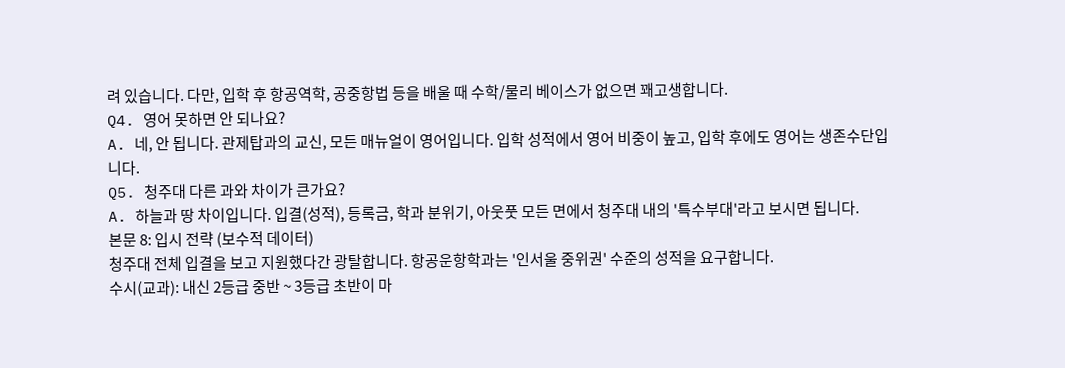려 있습니다. 다만, 입학 후 항공역학, 공중항법 등을 배울 때 수학/물리 베이스가 없으면 꽤고생합니다.
Q4. 영어 못하면 안 되나요?
A. 네, 안 됩니다. 관제탑과의 교신, 모든 매뉴얼이 영어입니다. 입학 성적에서 영어 비중이 높고, 입학 후에도 영어는 생존수단입니다.
Q5. 청주대 다른 과와 차이가 큰가요?
A. 하늘과 땅 차이입니다. 입결(성적), 등록금, 학과 분위기, 아웃풋 모든 면에서 청주대 내의 '특수부대'라고 보시면 됩니다.
본문 8: 입시 전략 (보수적 데이터)
청주대 전체 입결을 보고 지원했다간 광탈합니다. 항공운항학과는 '인서울 중위권' 수준의 성적을 요구합니다.
수시(교과): 내신 2등급 중반 ~ 3등급 초반이 마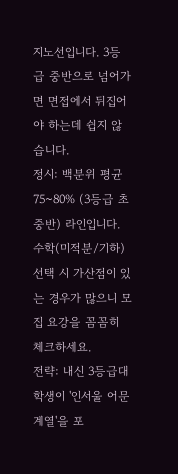지노선입니다. 3등급 중반으로 넘어가면 면접에서 뒤집어야 하는데 쉽지 않습니다.
정시: 백분위 평균 75~80% (3등급 초중반) 라인입니다. 수학(미적분/기하) 선택 시 가산점이 있는 경우가 많으니 모집 요강을 꼼꼼히 체크하세요.
전략: 내신 3등급대 학생이 '인서울 어문계열'을 포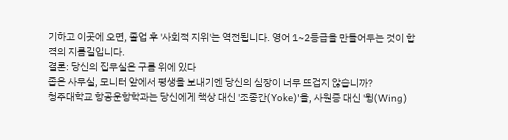기하고 이곳에 오면, 졸업 후 '사회적 지위'는 역전됩니다. 영어 1~2등급을 만들어두는 것이 합격의 지름길입니다.
결론: 당신의 집무실은 구름 위에 있다
좁은 사무실, 모니터 앞에서 평생을 보내기엔 당신의 심장이 너무 뜨겁지 않습니까?
청주대학교 항공운항학과는 당신에게 책상 대신 '조종간(Yoke)'을, 사원증 대신 '윙(Wing)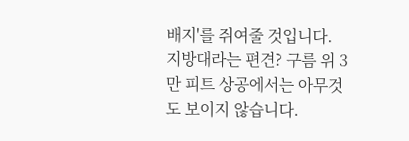배지'를 쥐여줄 것입니다. 지방대라는 편견? 구름 위 3만 피트 상공에서는 아무것도 보이지 않습니다.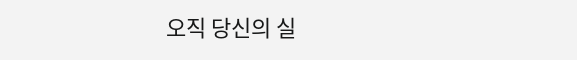오직 당신의 실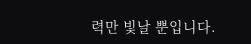력만 빛날 뿐입니다.